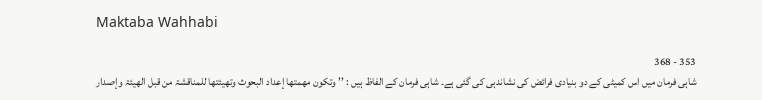Maktaba Wahhabi

353 - 368
شاہی فرمان میں اس کمیٹی کے دو بنیادی فرائض کی نشاندہی کی گئی ہے۔ شاہی فرمان کے الفاظ ہیں : ’’ وتکون مھمتھا إعداد البحوث وتھیئتھا للمناقشۃ من قبل الھیئۃ وإصدار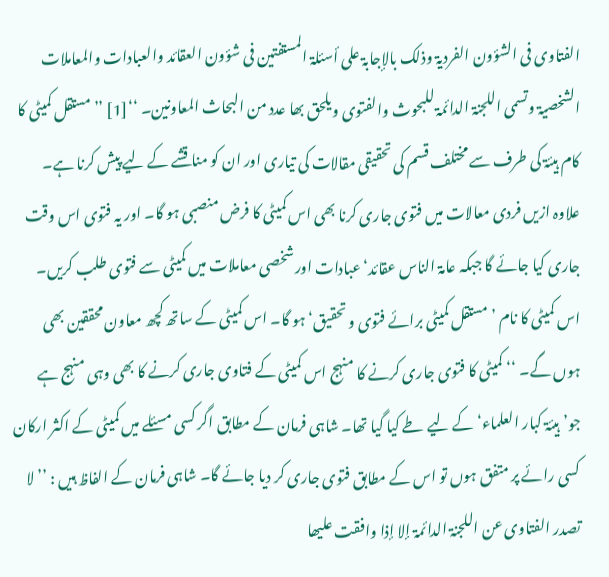الفتاوی فی الشؤون الفردیۃ وذلک بالإجابۃ علی أسئلۃ المستفتین فی شؤون العقائد والعبادات والمعاملات الشخصیۃ وتسمی اللجنۃ الدائمۃ للبحوث والفتوی ویلحق بھا عدد من البحاث المعاونین۔ ‘‘[1] ’’ مستقل کمیٹی کا کام ہیئۃ کی طرف سے مختلف قسم کی تحقیقی مقالات کی تیاری اور ان کو مناقشے کے لیے پیش کرنا ہے۔ علاوہ ازیں فردی معالات میں فتوی جاری کرنا بھی اس کمیٹی کا فرض منصبی ہو گا۔ اور یہ فتوی اس وقت جاری کیا جائے گا جبکہ عامۃ الناس عقائد‘ عبادات اور شخصی معاملات میں کمیٹی سے فتوی طلب کریں۔ اس کمیٹی کا نام ’مستقل کمیٹی برائے فتوی و تحقیق‘ ہو گا۔ اس کمیٹی کے ساتھ کچھ معاون محققین بھی ہوں گے۔ ‘‘ کمیٹی کا فتوی جاری کرنے کا منہج اس کمیٹی کے فتاوی جاری کرنے کا بھی وہی منہج ہے جو’ہیئۃ کبار العلماء‘کے لیے طے کیا گیا تھا۔ شاہی فرمان کے مطابق اگر کسی مسئلے میں کمیٹی کے اکثر ارکان کسی رائے پر متفق ہوں تو اس کے مطابق فتوی جاری کر دیا جائے گا۔ شاہی فرمان کے الفاظ ہیں : ’’ لا تصدر الفتاوی عن اللجنۃ الدائمۃ إلا إذا وافقت علیھا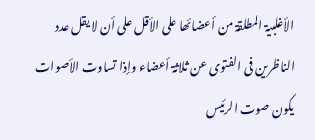الأغلبیۃ المطلقۃ من أعضائھا علی الأقل علی أن لا یقل عدد الناظرین فی الفتوی عن ثلاثۃ أعضاء وإذا تساوت الأصوات یکون صوت الرئیس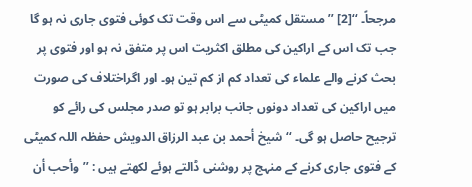مرجحاً۔ ‘‘[2] ’’ مستقل کمیٹی سے اس وقت تک کوئی فتوی جاری نہ ہو گا جب تک اس کے اراکین کی مطلق اکثریت اس پر متفق نہ ہو اور فتوی پر بحث کرنے والے علماء کی تعداد کم از کم تین ہو۔ اور اگراختلاف کی صورت میں اراکین کی تعداد دونوں جانب برابر ہو تو صدر مجلس کی رائے کو ترجیح حاصل ہو گی۔ ‘‘ شیخ أحمد بن عبد الرزاق الدویش حفظہ اللہ کمیٹی کے فتوی جاری کرنے کے منہج پر روشنی ڈالتے ہوئے لکھتے ہیں : ’’وأحب أن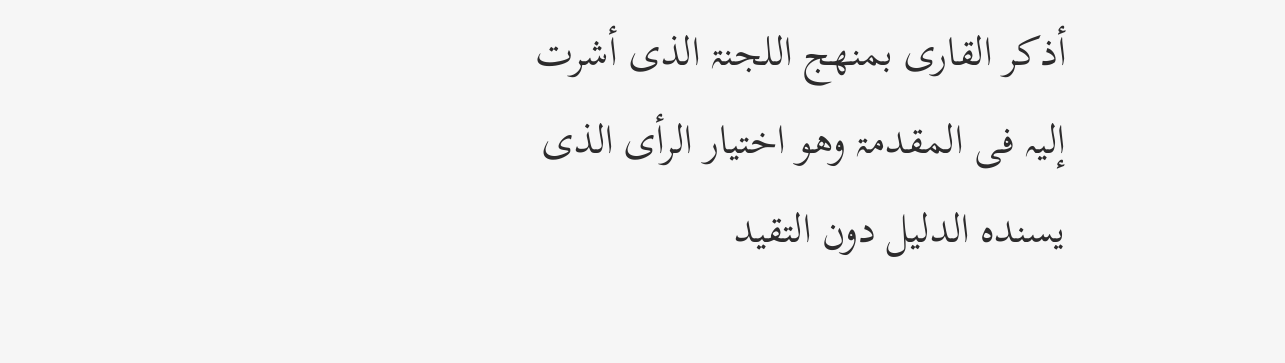أذکر القاری بمنھج اللجنۃ الذی أشرت إلیہ فی المقدمۃ وھو اختیار الرأی الذی یسندہ الدلیل دون التقید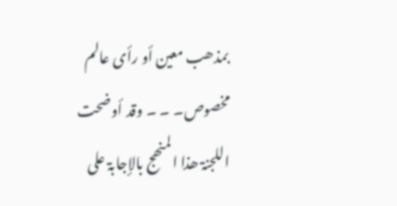بمذھب معین أو رأی عالم مخصوص۔ ۔ ۔ وقد أوضحت اللجنۃ ھذا المنھج بالإجابۃ علی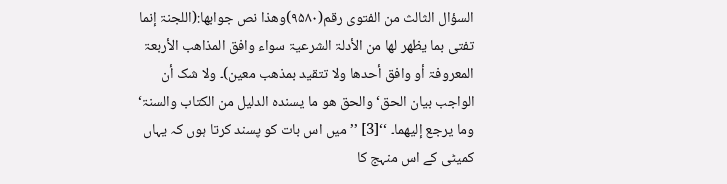السؤال الثالث من الفتوی رقم(۹۵۸۰)وھذا نص جوابھا:(اللجنۃ إنما تفتی بما یظھر لھا من الأدلۃ الشرعیۃ سواء وافق المذاھب الأربعۃ المعروفۃ أو وافق أحدھا ولا تتقید بمذھب معین)۔ ولا شک أن الواجب بیان الحق‘ والحق ھو ما یسندہ الدلیل من الکتاب والسنۃ‘ وما یرجع إلیھما۔ ‘‘[3] ’’میں اس بات کو پسند کرتا ہوں کہ یہاں کمیٹی کے اس منہج کا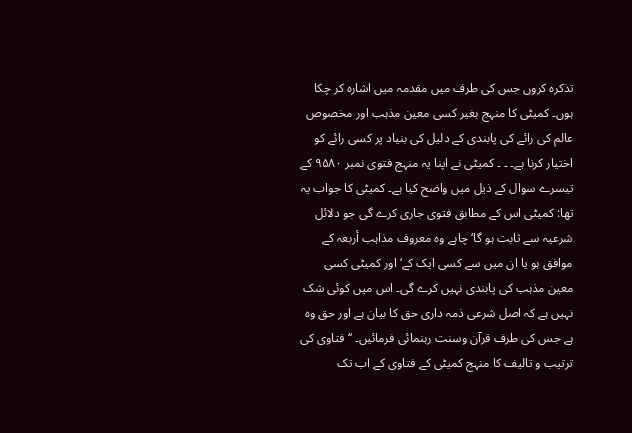تذکرہ کروں جس کی طرف میں مقدمہ میں اشارہ کر چکا ہوں۔ کمیٹی کا منہج بغیر کسی معین مذہب اور مخصوص عالم کی رائے کی پابندی کے دلیل کی بنیاد پر کسی رائے کو اختیار کرنا ہے۔ ۔ ۔ کمیٹی نے اپنا یہ منہج فتوی نمبر ۹۵۸۰ کے تیسرے سوال کے ذیل میں واضح کیا ہے۔ کمیٹی کا جواب یہ تھا: کمیٹی اس کے مطابق فتوی جاری کرے گی جو دلائل شرعیہ سے ثابت ہو گا‘ چاہے وہ معروف مذاہب أربعہ کے موافق ہو یا ان میں سے کسی ایک کے‘ اور کمیٹی کسی معین مذہب کی پابندی نہیں کرے گی۔ اس میں کوئی شک نہیں ہے کہ اصل شرعی ذمہ داری حق کا بیان ہے اور حق وہ ہے جس کی طرف قرآن وسنت رہنمائی فرمائیں۔ ‘‘ فتاوی کی ترتیب و تالیف کا منہج کمیٹی کے فتاوی کے اب تک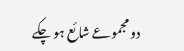دو مجموعے شائع ہو چکے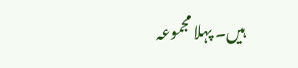ہیں۔ پہلا مجموعہ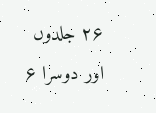۲۶ جلدوں اور دوسرا ۶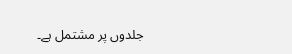جلدوں پر مشتمل ہے۔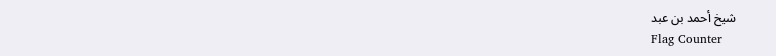شیخ أحمد بن عبد
Flag Counter